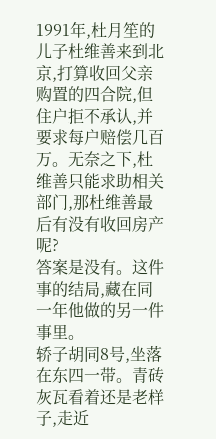1991年,杜月笙的儿子杜维善来到北京,打算收回父亲购置的四合院,但住户拒不承认,并要求每户赔偿几百万。无奈之下,杜维善只能求助相关部门,那杜维善最后有没有收回房产呢?
答案是没有。这件事的结局,藏在同一年他做的另一件事里。
轿子胡同8号,坐落在东四一带。青砖灰瓦看着还是老样子,走近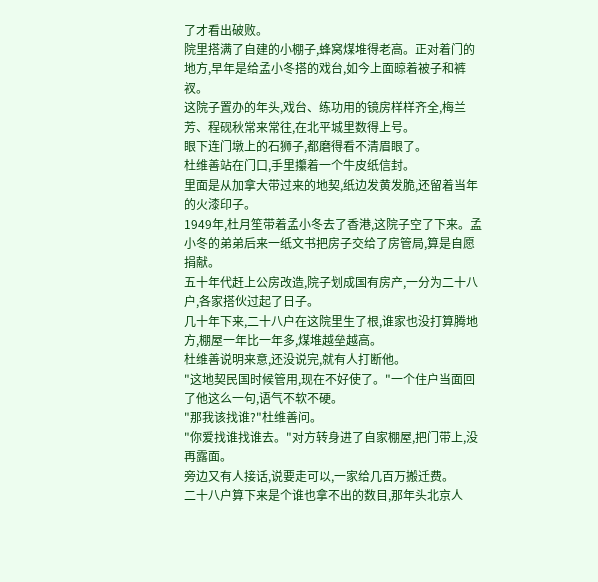了才看出破败。
院里搭满了自建的小棚子,蜂窝煤堆得老高。正对着门的地方,早年是给孟小冬搭的戏台,如今上面晾着被子和裤衩。
这院子置办的年头,戏台、练功用的镜房样样齐全,梅兰芳、程砚秋常来常往,在北平城里数得上号。
眼下连门墩上的石狮子,都磨得看不清眉眼了。
杜维善站在门口,手里攥着一个牛皮纸信封。
里面是从加拿大带过来的地契,纸边发黄发脆,还留着当年的火漆印子。
1949年,杜月笙带着孟小冬去了香港,这院子空了下来。孟小冬的弟弟后来一纸文书把房子交给了房管局,算是自愿捐献。
五十年代赶上公房改造,院子划成国有房产,一分为二十八户,各家搭伙过起了日子。
几十年下来,二十八户在这院里生了根,谁家也没打算腾地方,棚屋一年比一年多,煤堆越垒越高。
杜维善说明来意,还没说完,就有人打断他。
"这地契民国时候管用,现在不好使了。"一个住户当面回了他这么一句,语气不软不硬。
"那我该找谁?"杜维善问。
"你爱找谁找谁去。"对方转身进了自家棚屋,把门带上,没再露面。
旁边又有人接话,说要走可以,一家给几百万搬迁费。
二十八户算下来是个谁也拿不出的数目,那年头北京人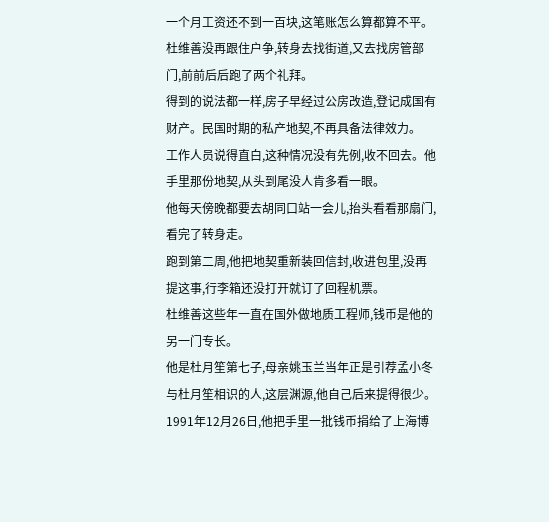一个月工资还不到一百块,这笔账怎么算都算不平。
杜维善没再跟住户争,转身去找街道,又去找房管部门,前前后后跑了两个礼拜。
得到的说法都一样,房子早经过公房改造,登记成国有财产。民国时期的私产地契,不再具备法律效力。
工作人员说得直白,这种情况没有先例,收不回去。他手里那份地契,从头到尾没人肯多看一眼。
他每天傍晚都要去胡同口站一会儿,抬头看看那扇门,看完了转身走。
跑到第二周,他把地契重新装回信封,收进包里,没再提这事,行李箱还没打开就订了回程机票。
杜维善这些年一直在国外做地质工程师,钱币是他的另一门专长。
他是杜月笙第七子,母亲姚玉兰当年正是引荐孟小冬与杜月笙相识的人,这层渊源,他自己后来提得很少。
1991年12月26日,他把手里一批钱币捐给了上海博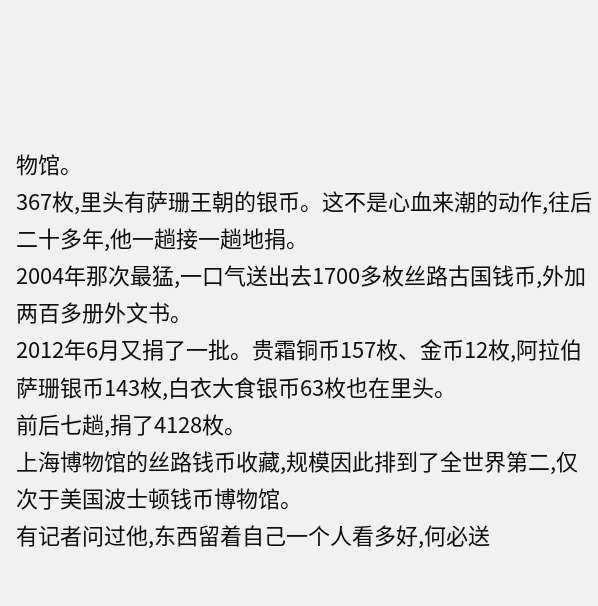物馆。
367枚,里头有萨珊王朝的银币。这不是心血来潮的动作,往后二十多年,他一趟接一趟地捐。
2004年那次最猛,一口气送出去1700多枚丝路古国钱币,外加两百多册外文书。
2012年6月又捐了一批。贵霜铜币157枚、金币12枚,阿拉伯萨珊银币143枚,白衣大食银币63枚也在里头。
前后七趟,捐了4128枚。
上海博物馆的丝路钱币收藏,规模因此排到了全世界第二,仅次于美国波士顿钱币博物馆。
有记者问过他,东西留着自己一个人看多好,何必送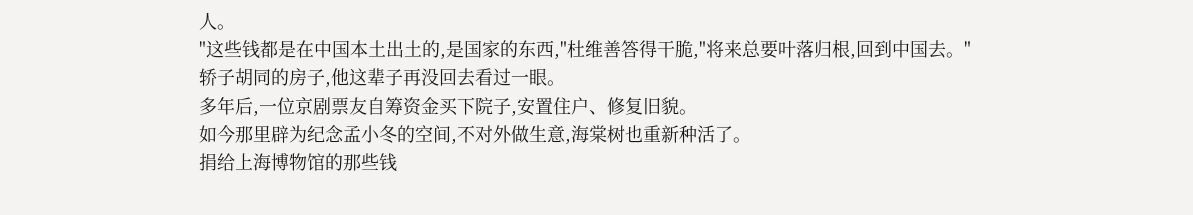人。
"这些钱都是在中国本土出土的,是国家的东西,"杜维善答得干脆,"将来总要叶落归根,回到中国去。"
轿子胡同的房子,他这辈子再没回去看过一眼。
多年后,一位京剧票友自筹资金买下院子,安置住户、修复旧貌。
如今那里辟为纪念孟小冬的空间,不对外做生意,海棠树也重新种活了。
捐给上海博物馆的那些钱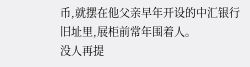币,就摆在他父亲早年开设的中汇银行旧址里,展柜前常年围着人。
没人再提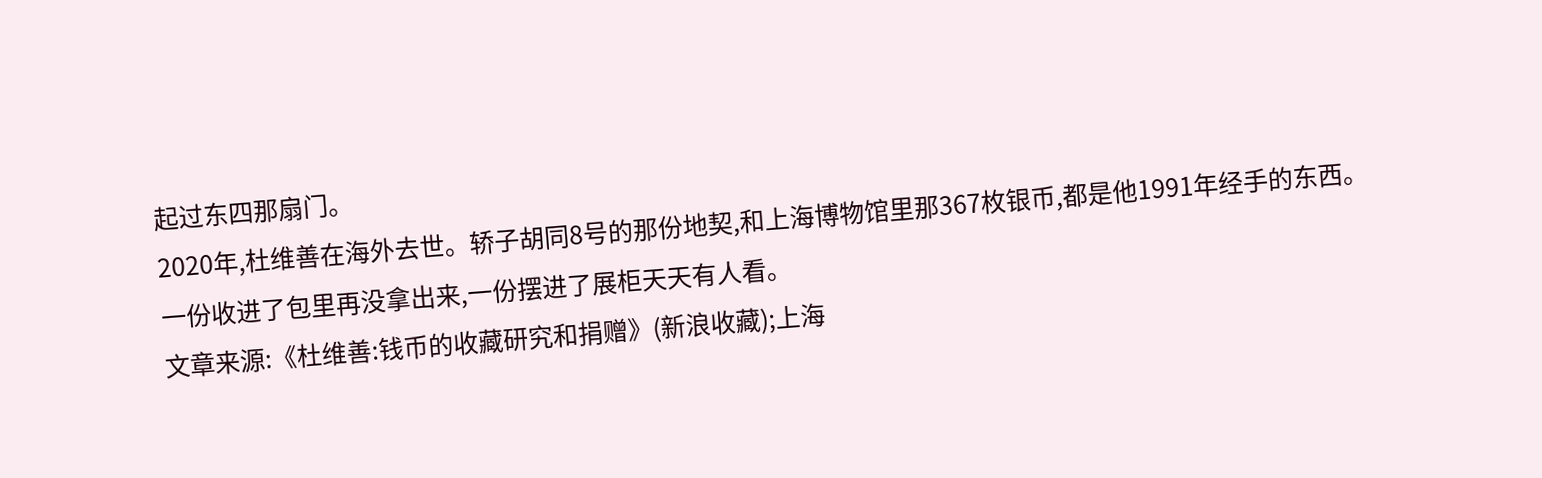起过东四那扇门。
2020年,杜维善在海外去世。轿子胡同8号的那份地契,和上海博物馆里那367枚银币,都是他1991年经手的东西。
一份收进了包里再没拿出来,一份摆进了展柜天天有人看。
文章来源:《杜维善:钱币的收藏研究和捐赠》(新浪收藏);上海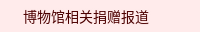博物馆相关捐赠报道